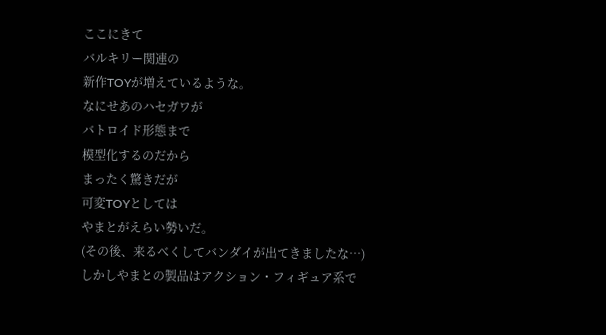ここにきて
バルキリー関連の
新作TOYが増えているような。
なにせあのハセガワが
バトロイド形態まで
模型化するのだから
まったく驚きだが
可変TOYとしては
やまとがえらい勢いだ。
(その後、来るべくしてバンダイが出てきましたな…)
しかしやまとの製品はアクション・フィギュア系で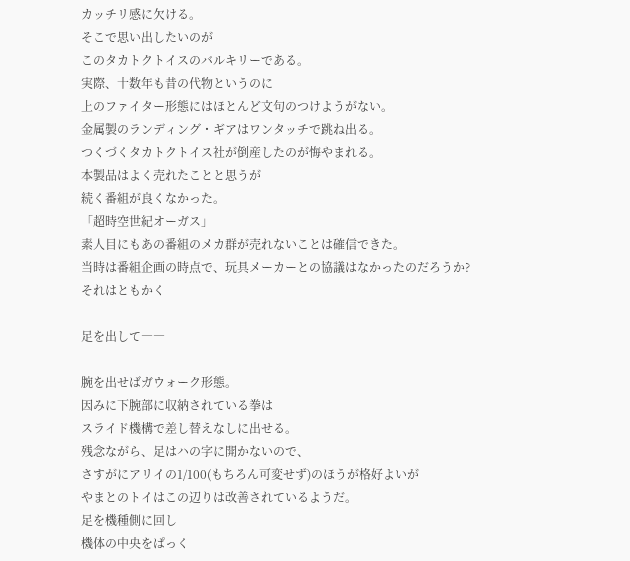カッチリ感に欠ける。
そこで思い出したいのが
このタカトクトイスのバルキリーである。
実際、十数年も昔の代物というのに
上のファイター形態にはほとんど文句のつけようがない。
金属製のランディング・ギアはワンタッチで跳ね出る。
つくづくタカトクトイス社が倒産したのが悔やまれる。
本製品はよく売れたことと思うが
続く番組が良くなかった。
「超時空世紀オーガス」
素人目にもあの番組のメカ群が売れないことは確信できた。
当時は番組企画の時点で、玩具メーカーとの協議はなかったのだろうか?
それはともかく

足を出して――

腕を出せばガウォーク形態。
因みに下腕部に収納されている拳は
スライド機構で差し替えなしに出せる。
残念ながら、足はハの字に開かないので、
さすがにアリイの1/100(もちろん可変せず)のほうが格好よいが
やまとのトイはこの辺りは改善されているようだ。
足を機種側に回し
機体の中央をぱっく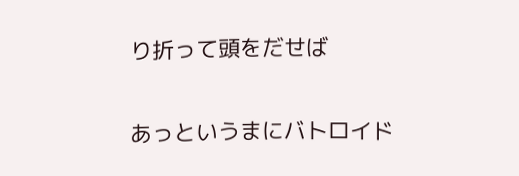り折って頭をだせば

あっというまにバトロイド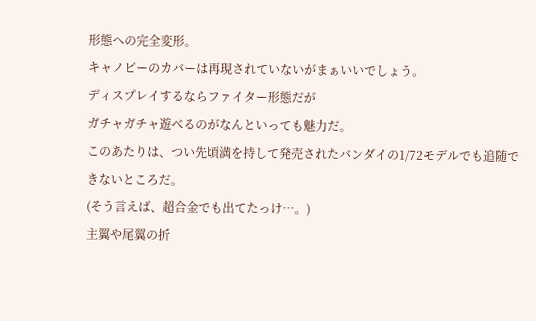形態への完全変形。
キャノピーのカバーは再現されていないがまぁいいでしょう。
ディスプレイするならファイター形態だが
ガチャガチャ遊べるのがなんといっても魅力だ。
このあたりは、つい先頃満を持して発売されたバンダイの1/72モデルでも追随できないところだ。
(そう言えば、超合金でも出てたっけ…。)
主翼や尾翼の折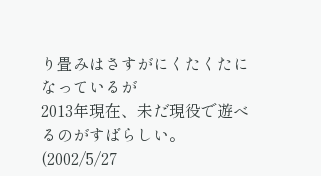り畳みはさすがにくたくたになっているが
2013年現在、未だ現役で遊べるのがすばらしい。
(2002/5/27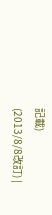記載)
(2013/8/8改訂) |